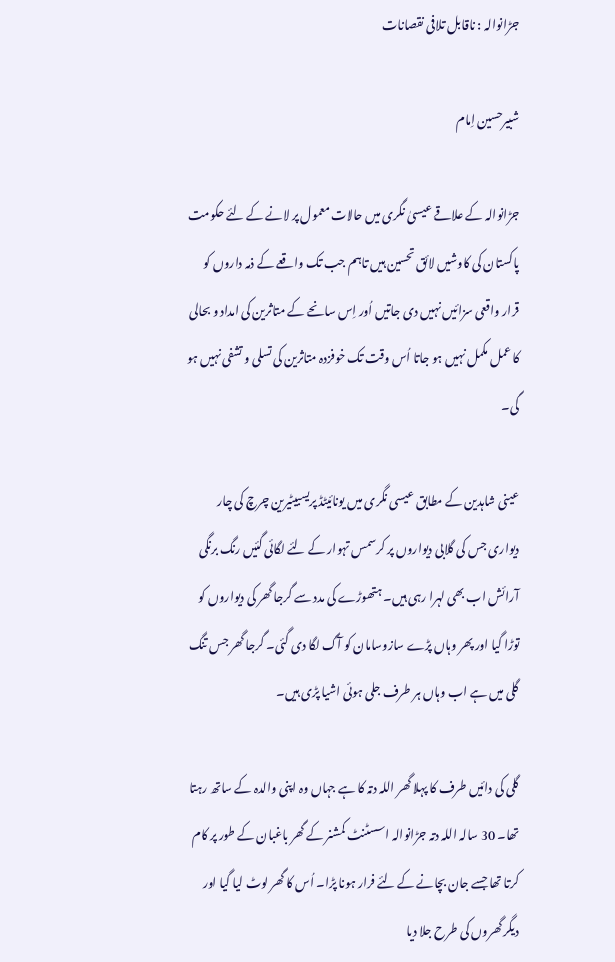جڑانوالہ : ناقابل تلافی نقصانات

شبیرحسین اِمام

جڑانوالہ کے علاقے عیسیٰ نگری میں حالات معمول پر لانے کے لئے حکومت پاکستان کی کاوشیں لائق تحسین ہیں تاہم جب تک واقعے کے ذمہ داروں کو قرار واقعی سزائیں نہیں دی جاتیں اُور اِس سانحے کے متاثرین کی امداد و بحالی کا عمل مکمل نہیں ہو جاتا اُس وقت تک خوفزدہ متاثرین کی تسلی و تشفی نہیں ہو گی۔

عینی شاہدین کے مطابق عیسی نگری میں یونائیٹڈ پریسبیٹیرین چرچ کی چار دیواری جس کی گلابی دیواروں پر کرسمس تہوار کے لئے لگائی گئیں رنگ برنگی آرائش اب بھی لہرا رہی ہیں۔ ہتھوڑے کی مدد سے گرجا گھر کی دیواروں کو توڑا گیا اور پھر وہاں پڑے سازوسامان کو آگ لگا دی گئی۔ گرجا گھر جس تنگ گلی میں ہے اب وہاں ہر طرف جلی ہوئی اشیا پڑی ہیں۔

گلی کی دائیں طرف کا پہلا گھر اللہ دتہ کا ہے جہاں وہ اپنی والدہ کے ساتھ رہتا تھا۔ 30 سالہ اللہ دتہ جڑانوالہ اسسٹنٹ کمشنر کے گھر باغبان کے طور پر کام کرتا تھا جسے جان بچانے کے لئے فرار ہونا پڑا۔ اُس کا گھر لوٹ لیا گیا اور دیگر گھروں کی طرح جلا دیا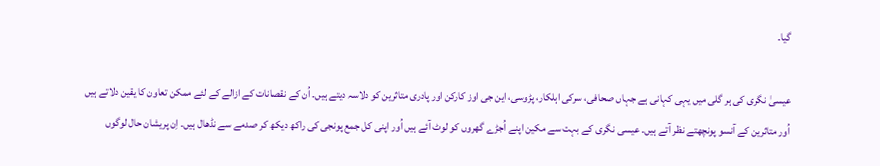گیا۔

عیسیٰ نگری کی ہر گلی میں یہی کہانی ہے جہاں صحافی، سرکی اہلکار، پڑوسی، این جی اوز کارکن اور پادری متاثرین کو دلاسہ دیتے ہیں۔ اُن کے نقصانات کے ازالے کے لئے ممکن تعاون کا یقین دلاتے ہیں اُور متاثرین کے آنسو پونچھتے نظر آتے ہیں۔ عیسی نگری کے بہت سے مکین اپنے اُجڑے گھروں کو لوٹ آئے ہیں اُور اپنی کل جمع پونجی کی راکھ دیکھ کر صدمے سے نڈھال ہیں۔ اِن پریشان حال لوگوں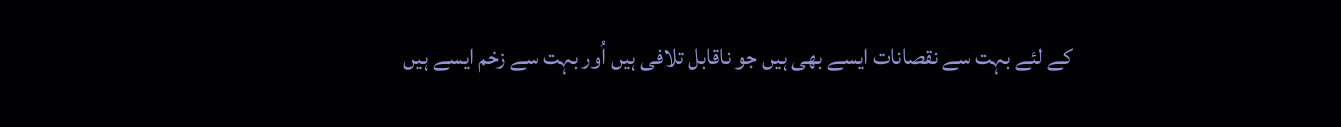کے لئے بہت سے نقصانات ایسے بھی ہیں جو ناقابل تلافی ہیں اُور بہت سے زخم ایسے ہیں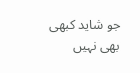جو شاید کبھی بھی نہیں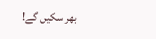بھر سکیں گے!